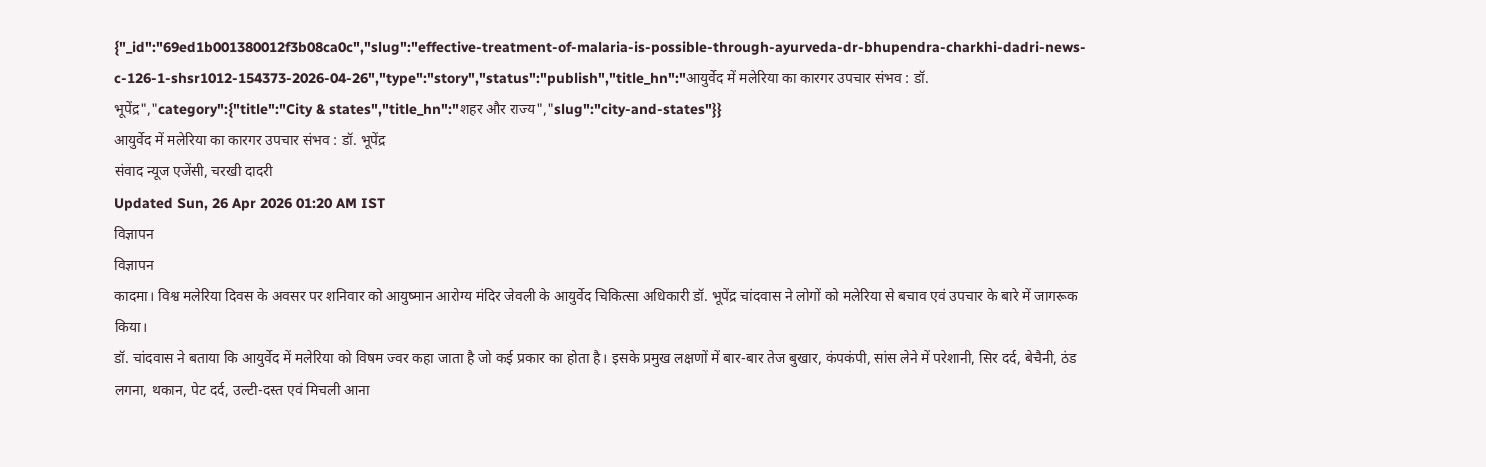{"_id":"69ed1b001380012f3b08ca0c","slug":"effective-treatment-of-malaria-is-possible-through-ayurveda-dr-bhupendra-charkhi-dadri-news-c-126-1-shsr1012-154373-2026-04-26","type":"story","status":"publish","title_hn":"आयुर्वेद में मलेरिया का कारगर उपचार संभव : डॉ. भूपेंद्र","category":{"title":"City & states","title_hn":"शहर और राज्य","slug":"city-and-states"}}
आयुर्वेद में मलेरिया का कारगर उपचार संभव : डॉ. भूपेंद्र
संवाद न्यूज एजेंसी, चरखी दादरी
Updated Sun, 26 Apr 2026 01:20 AM IST
विज्ञापन
विज्ञापन
कादमा। विश्व मलेरिया दिवस के अवसर पर शनिवार को आयुष्मान आरोग्य मंदिर जेवली के आयुर्वेद चिकित्सा अधिकारी डॉ. भूपेंद्र चांदवास ने लोगों को मलेरिया से बचाव एवं उपचार के बारे में जागरूक किया।
डॉ. चांदवास ने बताया कि आयुर्वेद में मलेरिया को विषम ज्वर कहा जाता है जो कई प्रकार का होता है। इसके प्रमुख लक्षणों में बार-बार तेज बुखार, कंपकंपी, सांस लेने में परेशानी, सिर दर्द, बेचैनी, ठंड लगना, थकान, पेट दर्द, उल्टी-दस्त एवं मिचली आना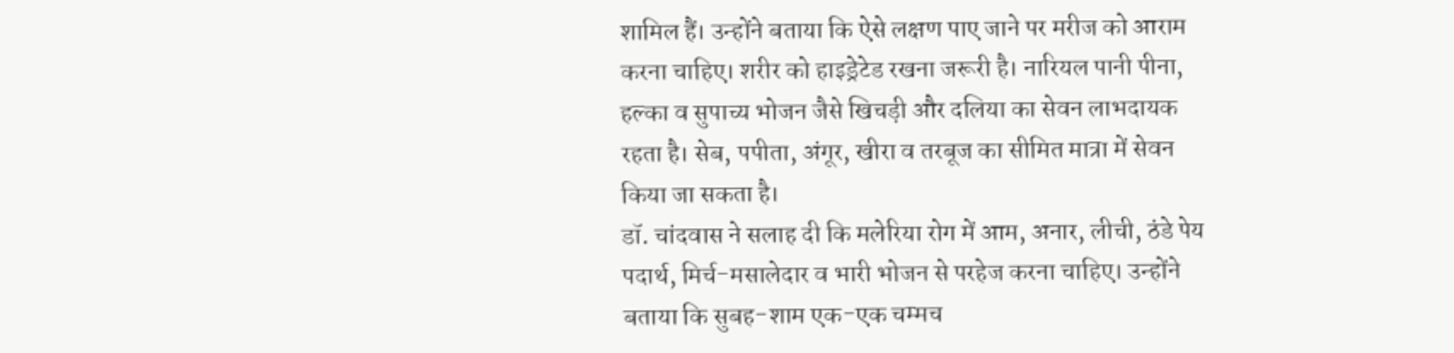शामिल हैं। उन्होंने बताया कि ऐसे लक्षण पाए जाने पर मरीज को आराम करना चाहिए। शरीर को हाइड्रेटेड रखना जरूरी है। नारियल पानी पीना, हल्का व सुपाच्य भोजन जैसे खिचड़ी और दलिया का सेवन लाभदायक रहता है। सेब, पपीता, अंगूर, खीरा व तरबूज का सीमित मात्रा में सेवन किया जा सकता है।
डॉ. चांदवास ने सलाह दी कि मलेरिया रोग में आम, अनार, लीची, ठंडे पेय पदार्थ, मिर्च-मसालेदार व भारी भोजन से परहेज करना चाहिए। उन्होंने बताया कि सुबह-शाम एक-एक चम्मच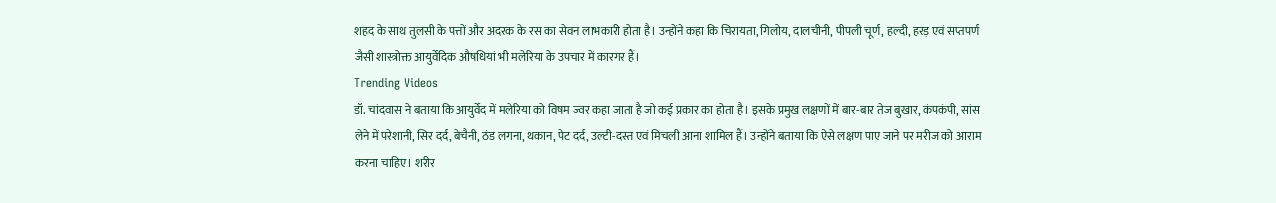शहद के साथ तुलसी के पत्तों और अदरक के रस का सेवन लाभकारी होता है। उन्होंने कहा कि चिरायता, गिलोय, दालचीनी, पीपली चूर्ण, हल्दी, हरड़ एवं सप्तपर्ण जैसी शास्त्रोक्त आयुर्वेदिक औषधियां भी मलेरिया के उपचार में कारगर हैं।
Trending Videos
डॉ. चांदवास ने बताया कि आयुर्वेद में मलेरिया को विषम ज्वर कहा जाता है जो कई प्रकार का होता है। इसके प्रमुख लक्षणों में बार-बार तेज बुखार, कंपकंपी, सांस लेने में परेशानी, सिर दर्द, बेचैनी, ठंड लगना, थकान, पेट दर्द, उल्टी-दस्त एवं मिचली आना शामिल हैं। उन्होंने बताया कि ऐसे लक्षण पाए जाने पर मरीज को आराम करना चाहिए। शरीर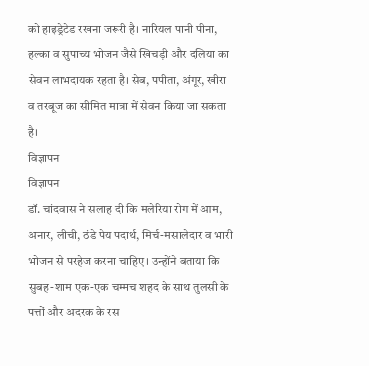को हाइड्रेटेड रखना जरूरी है। नारियल पानी पीना, हल्का व सुपाच्य भोजन जैसे खिचड़ी और दलिया का सेवन लाभदायक रहता है। सेब, पपीता, अंगूर, खीरा व तरबूज का सीमित मात्रा में सेवन किया जा सकता है।
विज्ञापन
विज्ञापन
डॉ. चांदवास ने सलाह दी कि मलेरिया रोग में आम, अनार, लीची, ठंडे पेय पदार्थ, मिर्च-मसालेदार व भारी भोजन से परहेज करना चाहिए। उन्होंने बताया कि सुबह-शाम एक-एक चम्मच शहद के साथ तुलसी के पत्तों और अदरक के रस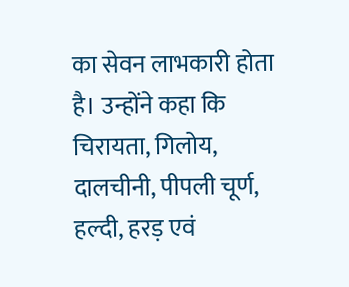का सेवन लाभकारी होता है। उन्होंने कहा कि चिरायता, गिलोय, दालचीनी, पीपली चूर्ण, हल्दी, हरड़ एवं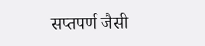सप्तपर्ण जैसी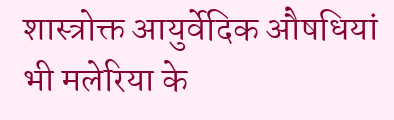शास्त्रोक्त आयुर्वेदिक औषधियां भी मलेरिया के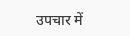उपचार में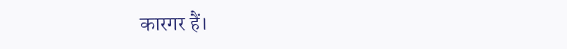कारगर हैं।